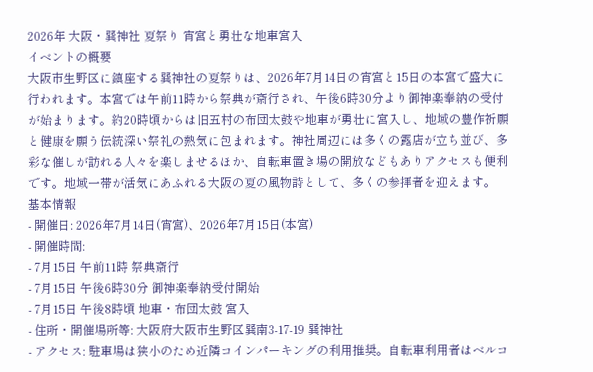2026年 大阪・巽神社 夏祭り 宵宮と勇壮な地車宮入
イベントの概要
大阪市生野区に鎮座する巽神社の夏祭りは、2026年7月14日の宵宮と15日の本宮で盛大に行われます。本宮では午前11時から祭典が斎行され、午後6時30分より御神楽奉納の受付が始まります。約20時頃からは旧五村の布団太鼓や地車が勇壮に宮入し、地域の豊作祈願と健康を願う伝統深い祭礼の熱気に包まれます。神社周辺には多くの露店が立ち並び、多彩な催しが訪れる人々を楽しませるほか、自転車置き場の開放などもありアクセスも便利です。地域一帯が活気にあふれる大阪の夏の風物詩として、多くの参拝者を迎えます。
基本情報
- 開催日: 2026年7月14日(宵宮)、2026年7月15日(本宮)
- 開催時間:
- 7月15日 午前11時 祭典斎行
- 7月15日 午後6時30分 御神楽奉納受付開始
- 7月15日 午後8時頃 地車・布団太鼓 宮入
- 住所・開催場所等: 大阪府大阪市生野区巽南3-17-19 巽神社
- アクセス: 駐車場は狭小のため近隣コインパーキングの利用推奨。自転車利用者はベルコ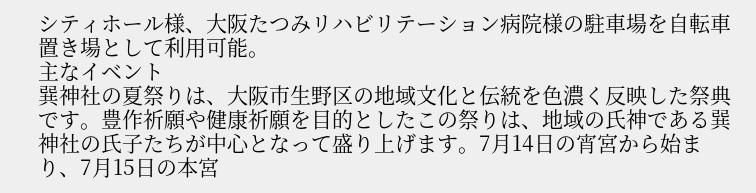シティホール様、大阪たつみリハビリテーション病院様の駐車場を自転車置き場として利用可能。
主なイベント
巽神社の夏祭りは、大阪市生野区の地域文化と伝統を色濃く反映した祭典です。豊作祈願や健康祈願を目的としたこの祭りは、地域の氏神である巽神社の氏子たちが中心となって盛り上げます。7月14日の宵宮から始まり、7月15日の本宮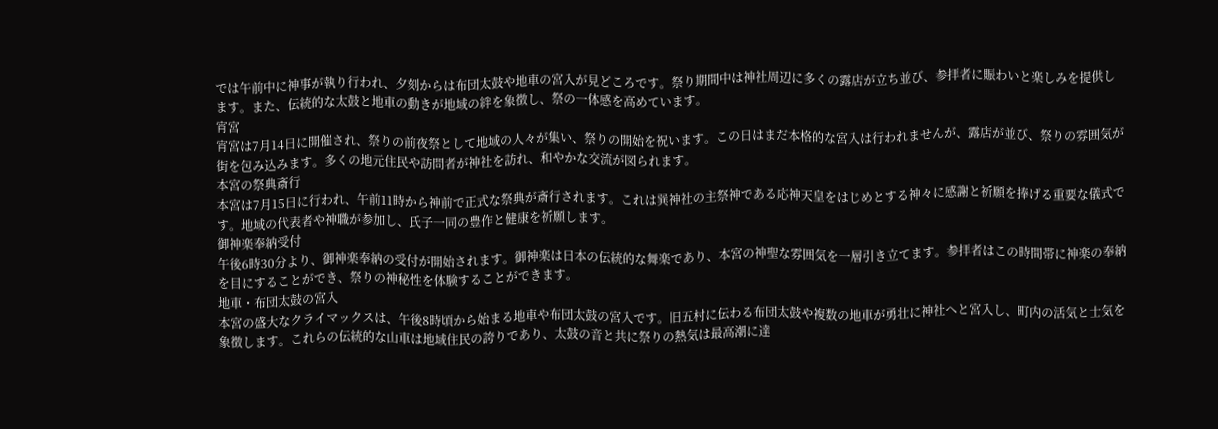では午前中に神事が執り行われ、夕刻からは布団太鼓や地車の宮入が見どころです。祭り期間中は神社周辺に多くの露店が立ち並び、参拝者に賑わいと楽しみを提供します。また、伝統的な太鼓と地車の動きが地域の絆を象徴し、祭の一体感を高めています。
宵宮
宵宮は7月14日に開催され、祭りの前夜祭として地域の人々が集い、祭りの開始を祝います。この日はまだ本格的な宮入は行われませんが、露店が並び、祭りの雰囲気が街を包み込みます。多くの地元住民や訪問者が神社を訪れ、和やかな交流が図られます。
本宮の祭典斎行
本宮は7月15日に行われ、午前11時から神前で正式な祭典が斎行されます。これは巽神社の主祭神である応神天皇をはじめとする神々に感謝と祈願を捧げる重要な儀式です。地域の代表者や神職が参加し、氏子一同の豊作と健康を祈願します。
御神楽奉納受付
午後6時30分より、御神楽奉納の受付が開始されます。御神楽は日本の伝統的な舞楽であり、本宮の神聖な雰囲気を一層引き立てます。参拝者はこの時間帯に神楽の奉納を目にすることができ、祭りの神秘性を体験することができます。
地車・布団太鼓の宮入
本宮の盛大なクライマックスは、午後8時頃から始まる地車や布団太鼓の宮入です。旧五村に伝わる布団太鼓や複数の地車が勇壮に神社へと宮入し、町内の活気と士気を象徴します。これらの伝統的な山車は地域住民の誇りであり、太鼓の音と共に祭りの熱気は最高潮に達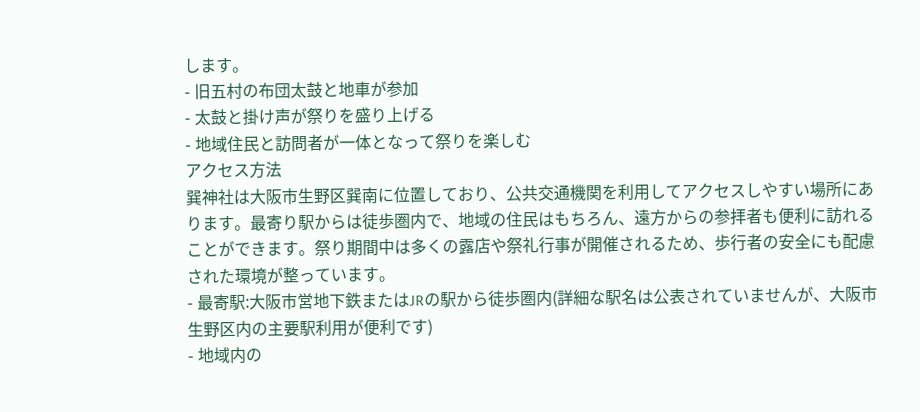します。
- 旧五村の布団太鼓と地車が参加
- 太鼓と掛け声が祭りを盛り上げる
- 地域住民と訪問者が一体となって祭りを楽しむ
アクセス方法
巽神社は大阪市生野区巽南に位置しており、公共交通機関を利用してアクセスしやすい場所にあります。最寄り駅からは徒歩圏内で、地域の住民はもちろん、遠方からの参拝者も便利に訪れることができます。祭り期間中は多くの露店や祭礼行事が開催されるため、歩行者の安全にも配慮された環境が整っています。
- 最寄駅:大阪市営地下鉄またはJRの駅から徒歩圏内(詳細な駅名は公表されていませんが、大阪市生野区内の主要駅利用が便利です)
- 地域内の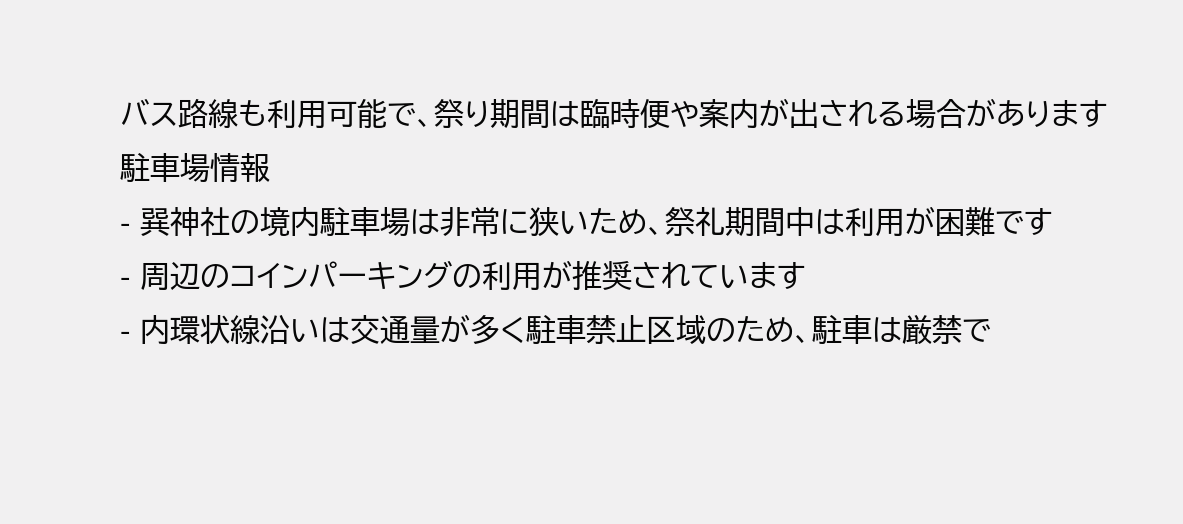バス路線も利用可能で、祭り期間は臨時便や案内が出される場合があります
駐車場情報
- 巽神社の境内駐車場は非常に狭いため、祭礼期間中は利用が困難です
- 周辺のコインパーキングの利用が推奨されています
- 内環状線沿いは交通量が多く駐車禁止区域のため、駐車は厳禁で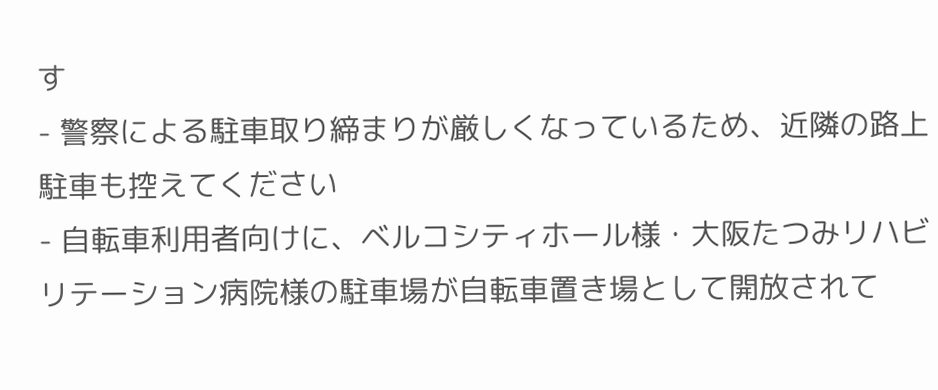す
- 警察による駐車取り締まりが厳しくなっているため、近隣の路上駐車も控えてください
- 自転車利用者向けに、ベルコシティホール様・大阪たつみリハビリテーション病院様の駐車場が自転車置き場として開放されて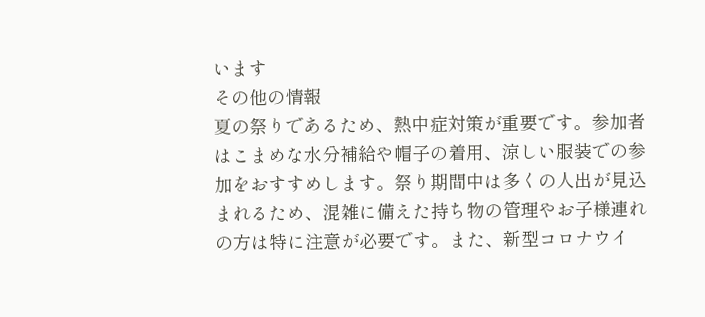います
その他の情報
夏の祭りであるため、熱中症対策が重要です。参加者はこまめな水分補給や帽子の着用、涼しい服装での参加をおすすめします。祭り期間中は多くの人出が見込まれるため、混雑に備えた持ち物の管理やお子様連れの方は特に注意が必要です。また、新型コロナウイ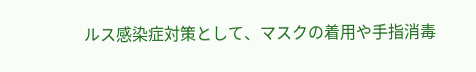ルス感染症対策として、マスクの着用や手指消毒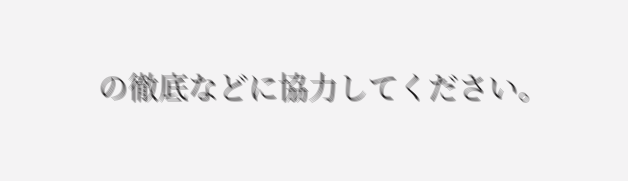の徹底などに協力してください。